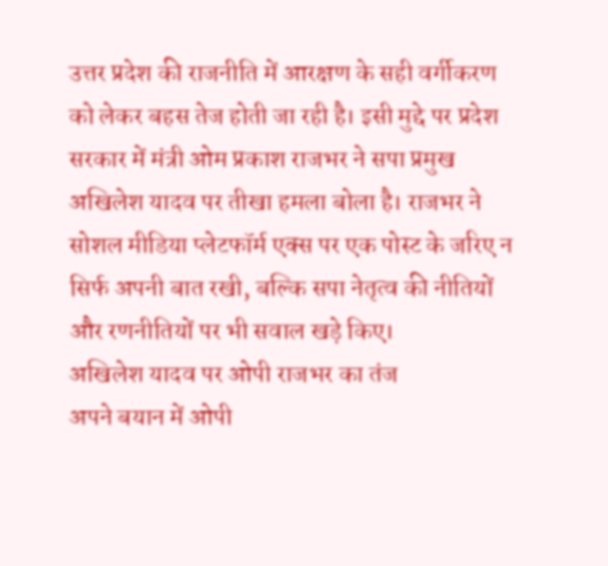उत्तर प्रदेश की राजनीति में आरक्षण के सही वर्गीकरण को लेकर बहस तेज होती जा रही है। इसी मुद्दे पर प्रदेश सरकार में मंत्री ओम प्रकाश राजभर ने सपा प्रमुख अखिलेश यादव पर तीखा हमला बोला है। राजभर ने सोशल मीडिया प्लेटफॉर्म एक्स पर एक पोस्ट के जरिए न सिर्फ अपनी बात रखी, बल्कि सपा नेतृत्व की नीतियों और रणनीतियों पर भी सवाल खड़े किए।
अखिलेश यादव पर ओपी राजभर का तंज
अपने बयान में ओपी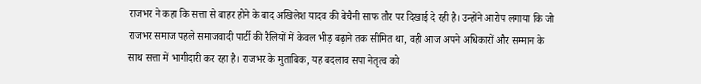राजभर ने कहा कि सत्ता से बाहर होने के बाद अखिलेश यादव की बेचैनी साफ तौर पर दिखाई दे रही है। उन्होंने आरोप लगाया कि जो राजभर समाज पहले समाजवादी पार्टी की रैलियों में केवल भीड़ बढ़ाने तक सीमित था, वही आज अपने अधिकारों और सम्मान के साथ सत्ता में भागीदारी कर रहा है। राजभर के मुताबिक, यह बदलाव सपा नेतृत्व को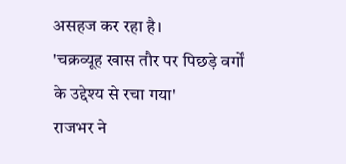असहज कर रहा है।
'चक्रव्यूह खास तौर पर पिछड़े वर्गों के उद्देश्य से रचा गया'
राजभर ने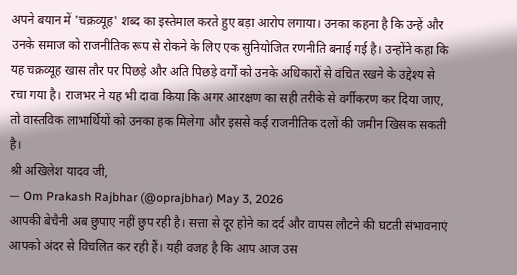अपने बयान में 'चक्रव्यूह' शब्द का इस्तेमाल करते हुए बड़ा आरोप लगाया। उनका कहना है कि उन्हें और उनके समाज को राजनीतिक रूप से रोकने के लिए एक सुनियोजित रणनीति बनाई गई है। उन्होंने कहा कि यह चक्रव्यूह खास तौर पर पिछड़े और अति पिछड़े वर्गों को उनके अधिकारों से वंचित रखने के उद्देश्य से रचा गया है। राजभर ने यह भी दावा किया कि अगर आरक्षण का सही तरीके से वर्गीकरण कर दिया जाए, तो वास्तविक लाभार्थियों को उनका हक मिलेगा और इससे कई राजनीतिक दलों की जमीन खिसक सकती है।
श्री अखिलेश यादव जी,
— Om Prakash Rajbhar (@oprajbhar) May 3, 2026
आपकी बेचैनी अब छुपाए नहीं छुप रही है। सत्ता से दूर होने का दर्द और वापस लौटने की घटती संभावनाएं आपको अंदर से विचलित कर रही हैं। यही वजह है कि आप आज उस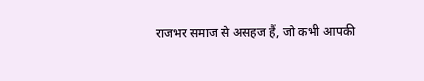राजभर समाज से असहज हैं, जो कभी आपकी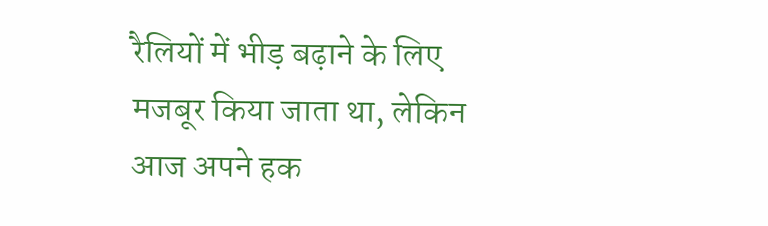रैलियों में भीड़ बढ़ाने के लिए मजबूर किया जाता था, लेकिन आज अपने हक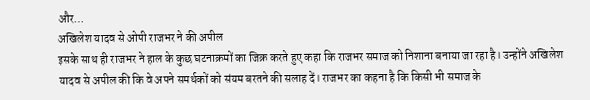और…
अखिलेश यादव से ओपी राजभर ने की अपील
इसके साथ ही राजभर ने हाल के कुछ घटनाक्रमों का जिक्र करते हुए कहा कि राजभर समाज को निशाना बनाया जा रहा है। उन्होंने अखिलेश यादव से अपील की कि वे अपने समर्थकों को संयम बरतने की सलाह दें। राजभर का कहना है कि किसी भी समाज के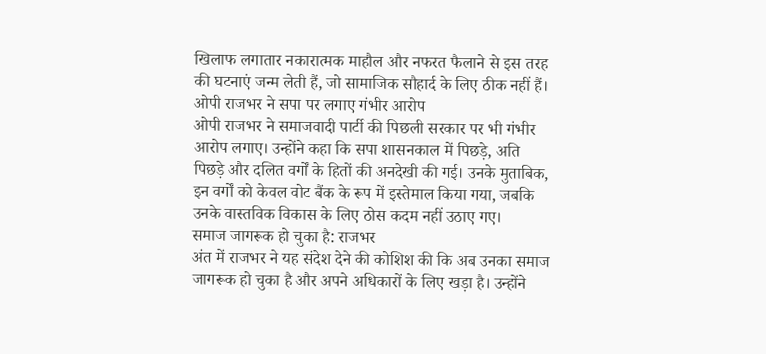खिलाफ लगातार नकारात्मक माहौल और नफरत फैलाने से इस तरह की घटनाएं जन्म लेती हैं, जो सामाजिक सौहार्द के लिए ठीक नहीं हैं।
ओपी राजभर ने सपा पर लगाए गंभीर आरोप
ओपी राजभर ने समाजवादी पार्टी की पिछली सरकार पर भी गंभीर आरोप लगाए। उन्होंने कहा कि सपा शासनकाल में पिछड़े, अति पिछड़े और दलित वर्गों के हितों की अनदेखी की गई। उनके मुताबिक, इन वर्गों को केवल वोट बैंक के रूप में इस्तेमाल किया गया, जबकि उनके वास्तविक विकास के लिए ठोस कदम नहीं उठाए गए।
समाज जागरूक हो चुका है: राजभर
अंत में राजभर ने यह संदेश देने की कोशिश की कि अब उनका समाज जागरूक हो चुका है और अपने अधिकारों के लिए खड़ा है। उन्होंने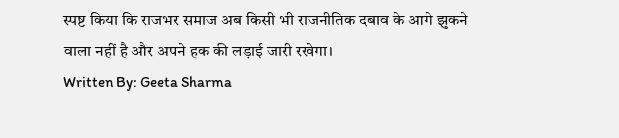स्पष्ट किया कि राजभर समाज अब किसी भी राजनीतिक दबाव के आगे झुकने वाला नहीं है और अपने हक की लड़ाई जारी रखेगा।
Written By: Geeta Sharma